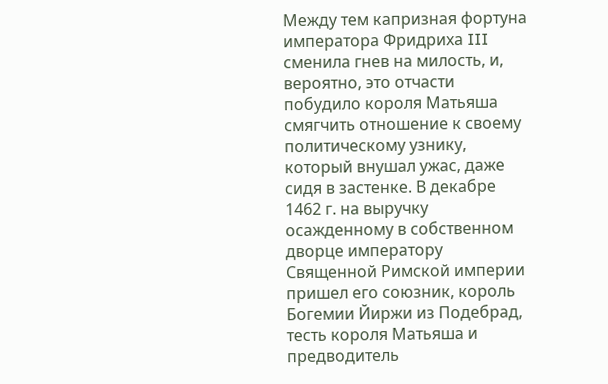Между тем капризная фортуна императора Фридриха III сменила гнев на милость, и, вероятно, это отчасти побудило короля Матьяша смягчить отношение к своему политическому узнику, который внушал ужас, даже сидя в застенке. В декабре 1462 г. на выручку осажденному в собственном дворце императору Священной Римской империи пришел его союзник, король Богемии Йиржи из Подебрад, тесть короля Матьяша и предводитель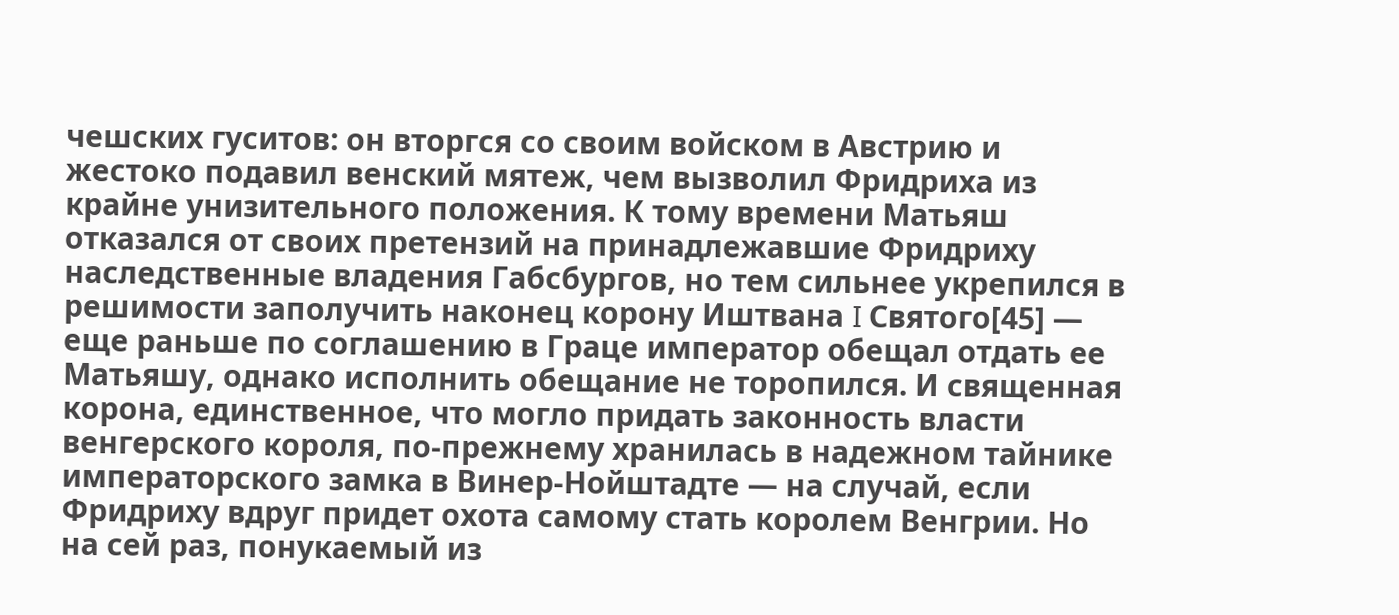чешских гуситов: он вторгся со своим войском в Австрию и жестоко подавил венский мятеж, чем вызволил Фридриха из крайне унизительного положения. К тому времени Матьяш отказался от своих претензий на принадлежавшие Фридриху наследственные владения Габсбургов, но тем сильнее укрепился в решимости заполучить наконец корону Иштвана I Святого[45] — еще раньше по соглашению в Граце император обещал отдать ее Матьяшу, однако исполнить обещание не торопился. И священная корона, единственное, что могло придать законность власти венгерского короля, по-прежнему хранилась в надежном тайнике императорского замка в Винер-Нойштадте — на случай, если Фридриху вдруг придет охота самому стать королем Венгрии. Но на сей раз, понукаемый из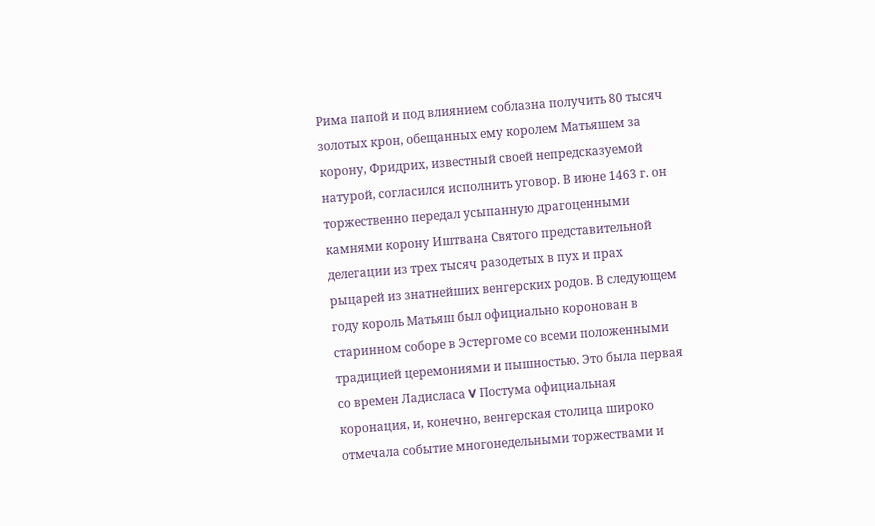Рима папой и под влиянием соблазна получить 80 тысяч золотых крон, обещанных ему королем Матьяшем за корону, Фридрих, известный своей непредсказуемой натурой, согласился исполнить уговор. В июне 1463 г. он торжественно передал усыпанную драгоценными камнями корону Иштвана Святого представительной делегации из трех тысяч разодетых в пух и прах рыцарей из знатнейших венгерских родов. В следующем году король Матьяш был официально коронован в старинном соборе в Эстергоме со всеми положенными традицией церемониями и пышностью. Это была первая со времен Ладисласа V Постума официальная коронация, и, конечно, венгерская столица широко отмечала событие многонедельными торжествами и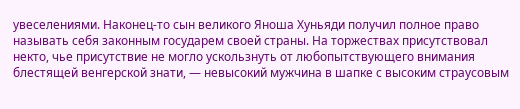увеселениями. Наконец-то сын великого Яноша Хуньяди получил полное право называть себя законным государем своей страны. На торжествах присутствовал некто, чье присутствие не могло ускользнуть от любопытствующего внимания блестящей венгерской знати, — невысокий мужчина в шапке с высоким страусовым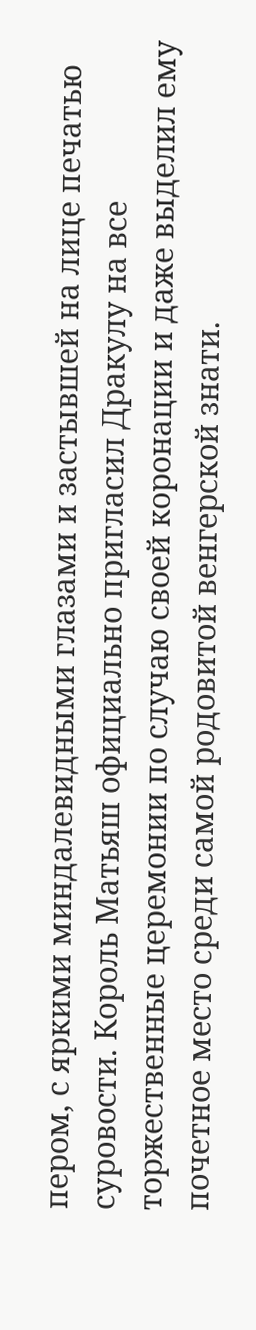пером, с яркими миндалевидными глазами и застывшей на лице печатью суровости. Король Матьяш официально пригласил Дракулу на все торжественные церемонии по случаю своей коронации и даже выделил ему почетное место среди самой родовитой венгерской знати.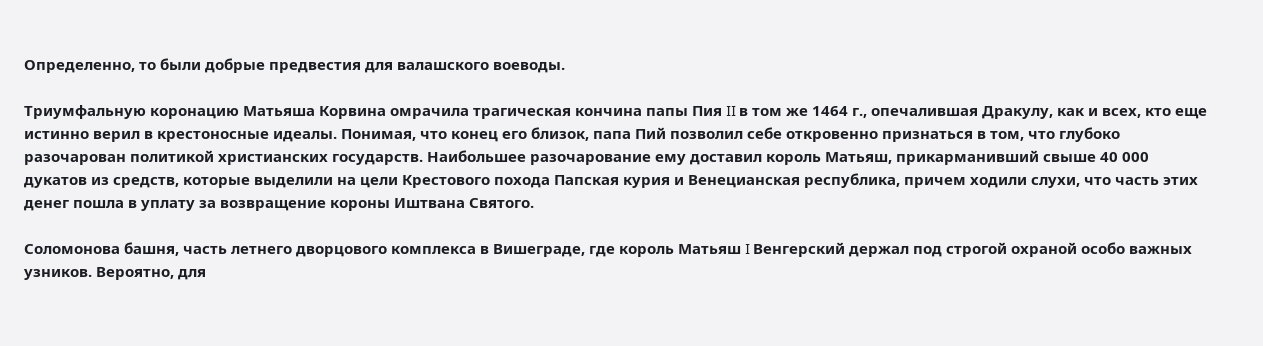Определенно, то были добрые предвестия для валашского воеводы.

Триумфальную коронацию Матьяша Корвина омрачила трагическая кончина папы Пия II в том же 1464 г., опечалившая Дракулу, как и всех, кто еще истинно верил в крестоносные идеалы. Понимая, что конец его близок, папа Пий позволил себе откровенно признаться в том, что глубоко разочарован политикой христианских государств. Наибольшее разочарование ему доставил король Матьяш, прикарманивший свыше 40 000 дукатов из средств, которые выделили на цели Крестового похода Папская курия и Венецианская республика, причем ходили слухи, что часть этих денег пошла в уплату за возвращение короны Иштвана Святого.

Соломонова башня, часть летнего дворцового комплекса в Вишеграде, где король Матьяш I Венгерский держал под строгой охраной особо важных узников. Вероятно, для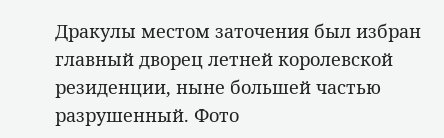Дракулы местом заточения был избран главный дворец летней королевской резиденции, ныне большей частью разрушенный. Фото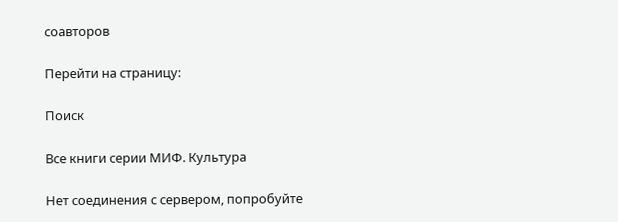соавторов

Перейти на страницу:

Поиск

Все книги серии МИФ. Культура

Нет соединения с сервером, попробуйте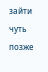зайти чуть позже